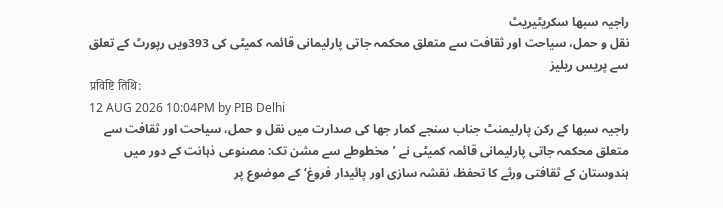راجیہ سبھا سکریٹیریٹ
نقل و حمل، سیاحت اور ثقافت سے متعلق محکمہ جاتی پارلیمانی قائمہ کمیٹی کی 393ویں رپورٹ کے تعلق سے پریس ریلیز
प्रविष्टि तिथि:
12 AUG 2026 10:04PM by PIB Delhi
راجیہ سبھا کے رکن پارلیمنٹ جناب سنجے کمار جھا کی صدارت میں نقل و حمل، سیاحت اور ثقافت سے متعلق محکمہ جاتی پارلیمانی قائمہ کمیٹی نے ’مخطوطے سے مشن تک: مصنوعی ذہانت کے دور میں ہندوستان کے ثقافتی ورثے کا تحفظ، نقشہ سازی اور پائیدار فروغ‘کے موضوع پر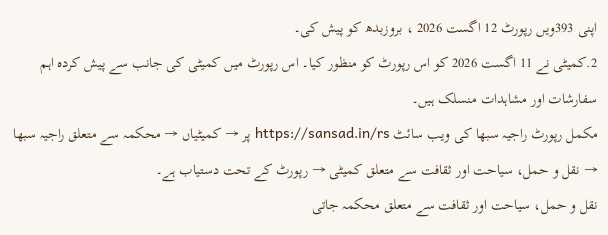اپنی 393ویں رپورٹ 12 اگست 2026 ، بروزبدھ کو پیش کی۔
2.کمیٹی نے 11 اگست 2026 کو اس رپورٹ کو منظور کیا۔ اس رپورٹ میں کمیٹی کی جانب سے پیش کردہ اہم سفارشات اور مشاہدات منسلک ہیں۔
مکمل رپورٹ راجیہ سبھا کی ویب سائٹ https://sansad.in/rs پر → کمیٹیاں → محکمہ سے متعلق راجیہ سبھا → نقل و حمل، سیاحت اور ثقافت سے متعلق کمیٹی → رپورٹ کے تحت دستیاب ہے۔
نقل و حمل، سیاحت اور ثقافت سے متعلق محکمہ جاتی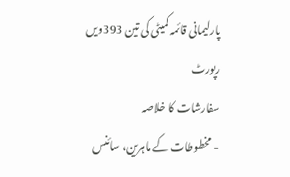پارلیمانی قائمہ کمیٹی کی تین 393ویں رپورٹ
سفارشات کا خلاصہ
- مخطوطات کے ماہرین، سائنس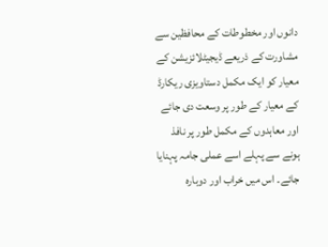دانوں اور مخطوطات کے محافظین سے مشاورت کے ذریعے ڈیجیٹلائزیشن کے معیار کو ایک مکمل دستاویزی ریکارڈ کے معیار کے طور پر وسعت دی جائے اور معاہدوں کے مکمل طور پر نافذ ہونے سے پہلے اسے عملی جامہ پہنایا جائے۔ اس میں خراب اور دوبارہ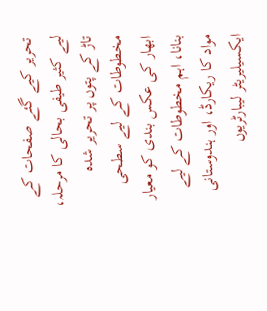تحریر کیے گئے صفحات کے لیے کثیر طیفی بحالی کا مرحلہ، تاڑ کے پتوں پر تحریر شدہ مخطوطات کے لیے سطحی ابھار کی عکس بندی کو معیار بنانا، اہم مخطوطات کے لیے مواد کا ریکارڈ، اور ہندوستانی ایکسیلیریٹر لیبارٹریوں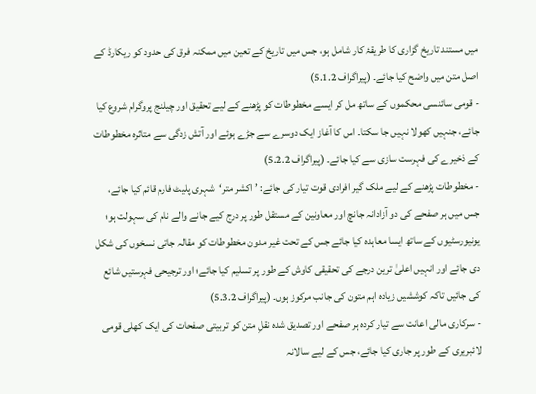میں مستند تاریخ گزاری کا طریقۂ کار شامل ہو، جس میں تاریخ کے تعین میں ممکنہ فرق کی حدود کو ریکارڈ کے اصل متن میں واضح کیا جائے۔ (پیراگراف 5.1.2)
- قومی سائنسی محکموں کے ساتھ مل کر ایسے مخطوطات کو پڑھنے کے لیے تحقیق اور چیلنج پروگرام شروع کیا جائے، جنہیں کھولا نہیں جا سکتا۔ اس کا آغاز ایک دوسرے سے جڑے ہوئے اور آتش زدگی سے متاثرہ مخطوطات کے ذخیرے کی فہرست سازی سے کیا جائے۔ (پیراگراف 5.2.2)
- مخطوطات پڑھنے کے لیے ملک گیر افرادی قوت تیار کی جائے: ’ اکشر متر‘شہری پلیٹ فارم قائم کیا جائے، جس میں ہر صفحے کی دو آزادانہ جانچ اور معاونین کے مستقل طور پر درج کیے جانے والے نام کی سہولت ہو؛ یونیورسٹیوں کے ساتھ ایسا معاہدہ کیا جائے جس کے تحت غیر مدون مخطوطات کو مقالہ جاتی نسخوں کی شکل دی جائے اور انہیں اعلیٰ ترین درجے کی تحقیقی کاوش کے طور پر تسلیم کیا جائے؛ اور ترجیحی فہرستیں شائع کی جائیں تاکہ کوششیں زیادہ اہم متون کی جانب مرکوز ہوں۔ (پیراگراف 5.3.2)
- سرکاری مالی اعانت سے تیار کردہ ہر صفحے اور تصدیق شدہ نقلِ متن کو تربیتی صفحات کی ایک کھلی قومی لائبریری کے طور پر جاری کیا جائے، جس کے لیے سالانہ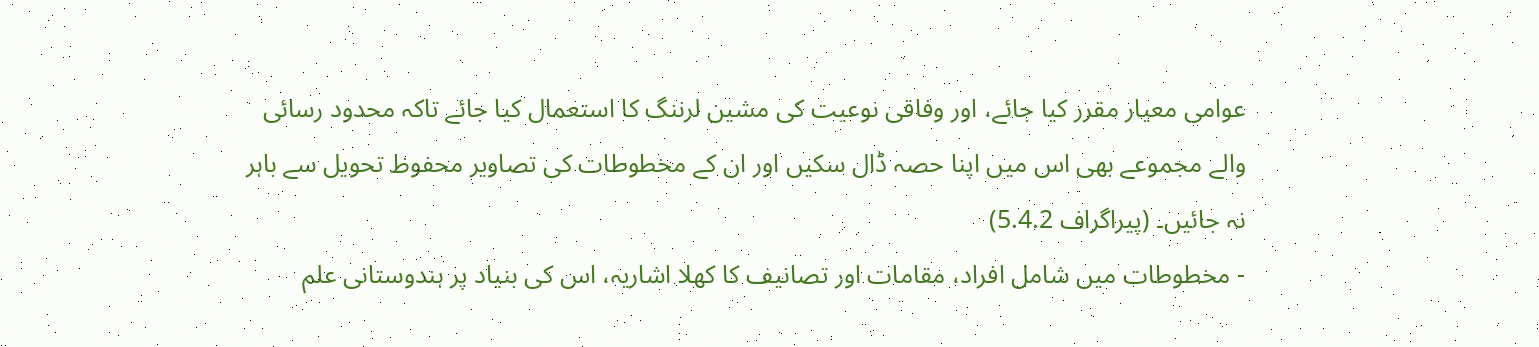عوامی معیار مقرر کیا جائے، اور وفاقی نوعیت کی مشین لرننگ کا استعمال کیا جائے تاکہ محدود رسائی والے مجموعے بھی اس میں اپنا حصہ ڈال سکیں اور ان کے مخطوطات کی تصاویر محفوظ تحویل سے باہر نہ جائیں۔ (پیراگراف 5.4.2)
- مخطوطات میں شامل افراد، مقامات اور تصانیف کا کھلا اشاریہ، اس کی بنیاد پر ہندوستانی علم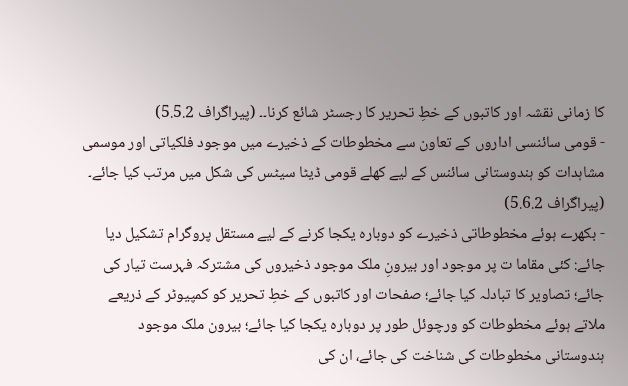کا زمانی نقشہ اور کاتبوں کے خطِ تحریر کا رجسٹر شائع کرنا۔۔ (پیراگراف 5.5.2)
- قومی سائنسی اداروں کے تعاون سے مخطوطات کے ذخیرے میں موجود فلکیاتی اور موسمی مشاہدات کو ہندوستانی سائنس کے لیے کھلے قومی ڈیٹا سیٹس کی شکل میں مرتب کیا جائے۔ (پیراگراف 5.6.2)
- بکھرے ہوئے مخطوطاتی ذخیرے کو دوبارہ یکجا کرنے کے لیے مستقل پروگرام تشکیل دیا جائے: کئی مقاما ت پر موجود اور بیرونِ ملک موجود ذخیروں کی مشترکہ فہرست تیار کی جائے؛ تصاویر کا تبادلہ کیا جائے؛ صفحات اور کاتبوں کے خطِ تحریر کو کمپیوٹر کے ذریعے ملاتے ہوئے مخطوطات کو ورچوئل طور پر دوبارہ یکجا کیا جائے؛ بیرون ملک موجود ہندوستانی مخطوطات کی شناخت کی جائے، ان کی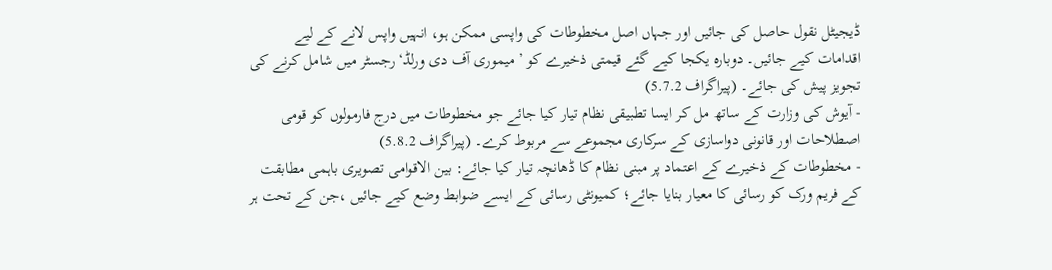ڈیجیٹل نقول حاصل کی جائیں اور جہاں اصل مخطوطات کی واپسی ممکن ہو، انہیں واپس لانے کے لیے اقدامات کیے جائیں۔ دوبارہ یکجا کیے گئے قیمتی ذخیرے کو ’ میموری آف دی ورلڈ‘رجسٹر میں شامل کرنے کی تجویز پیش کی جائے۔ (پیراگراف 5.7.2)
- آیوش کی وزارت کے ساتھ مل کر ایسا تطبیقی نظام تیار کیا جائے جو مخطوطات میں درج فارمولوں کو قومی اصطلاحات اور قانونی دواسازی کے سرکاری مجموعے سے مربوط کرے۔ (پیراگراف 5.8.2)
- مخطوطات کے ذخیرے کے اعتماد پر مبنی نظام کا ڈھانچہ تیار کیا جائے: بین الاقوامی تصویری باہمی مطابقت کے فریم ورک کو رسائی کا معیار بنایا جائے؛ کمیونٹی رسائی کے ایسے ضوابط وضع کیے جائیں ،جن کے تحت ہر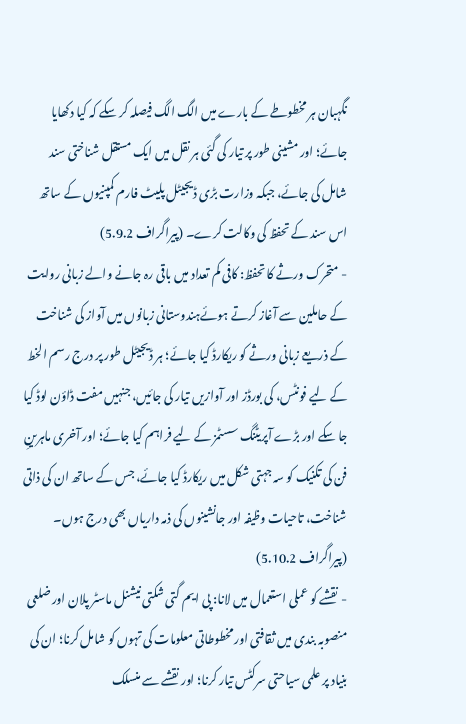نگہبان ہر مخطوطے کے بارے میں الگ الگ فیصلہ کر سکے کہ کیا دکھایا جائے؛ اور مشینی طور پر تیار کی گئی ہر نقل میں ایک مستقل شناختی سند شامل کی جائے، جبکہ وزارت بڑی ڈیجیٹل پلیٹ فارم کمپنیوں کے ساتھ اس سند کے تحفظ کی وکالت کرے۔ (پیراگراف 5.9.2)
- متحرک ورثے کا تحفظ: کافی کم تعداد میں باقی رہ جانے والے زبانی روایت کے حاملین سے آغاز کرتے ہوئےہندوستانی زبانوں میں آواز کی شناخت کے ذریعے زبانی ورثے کو ریکارڈ کیا جائے؛ ہر ڈیجیٹل طور پر درج رسم الخط کے لیے فونٹس، کی بورڈز اور آوازیں تیار کی جائیں، جنہیں مفت ڈاؤن لوڈ کیا جا سکے اور بڑے آپریٹنگ سسٹمز کے لیے فراہم کیا جائے؛ اور آخری ماہرینِ فن کی تکنیک کو سہ جہتی شکل میں ریکارڈ کیا جائے، جس کے ساتھ ان کی ذاتی شناخت، تاحیات وظیفہ اور جانشینوں کی ذمہ داریاں بھی درج ہوں۔ (پیراگراف 5.10.2)
- نقشے کو عملی استعمال میں لانا: پی ایم گتی شکتی نیشنل ماسٹر پلان اور ضلعی منصوبہ بندی میں ثقافتی اور مخطوطاتی معلومات کی تہوں کو شامل کرنا؛ ان کی بنیاد پر علمی سیاحتی سرکٹس تیار کرنا؛ اور نقشے سے منسلک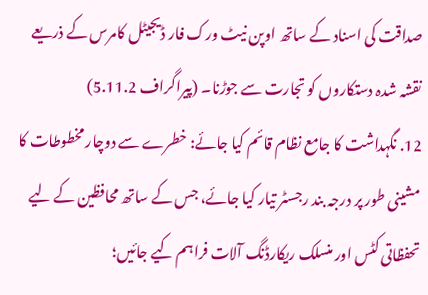صداقت کی اسناد کے ساتھ اوپن نیٹ ورک فار ڈیجیٹل کامرس کے ذریعے نقشہ شدہ دستکاروں کو تجارت سے جوڑنا۔ (پیراگراف 5.11.2)
12. نگہداشت کا جامع نظام قائم کیا جائے: خطرے سے دوچار مخطوطات کا مشینی طور پر درجہ بند رجسٹر تیار کیا جائے، جس کے ساتھ محافظین کے لیے تحفظاتی کٹس اور منسلک ریکارڈنگ آلات فراہم کیے جائیں؛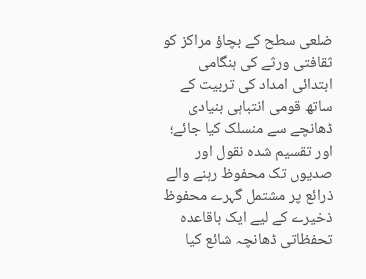ضلعی سطح کے بچاؤ مراکز کو ثقافتی ورثے کی ہنگامی ابتدائی امداد کی تربیت کے ساتھ قومی انتباہی بنیادی ڈھانچے سے منسلک کیا جائے؛ اور تقسیم شدہ نقول اور صدیوں تک محفوظ رہنے والے ذرائع پر مشتمل گہرے محفوظ ذخیرے کے لیے ایک باقاعدہ تحفظاتی ڈھانچہ شائع کیا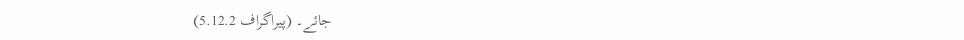جائے۔ (پیراگراف 5.12.2)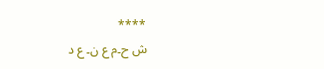****
ش ح۔م ع ن۔ ع د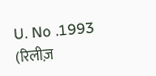U. No .1993
(रिलीज़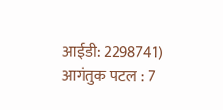आईडी: 2298741)
आगंतुक पटल : 7